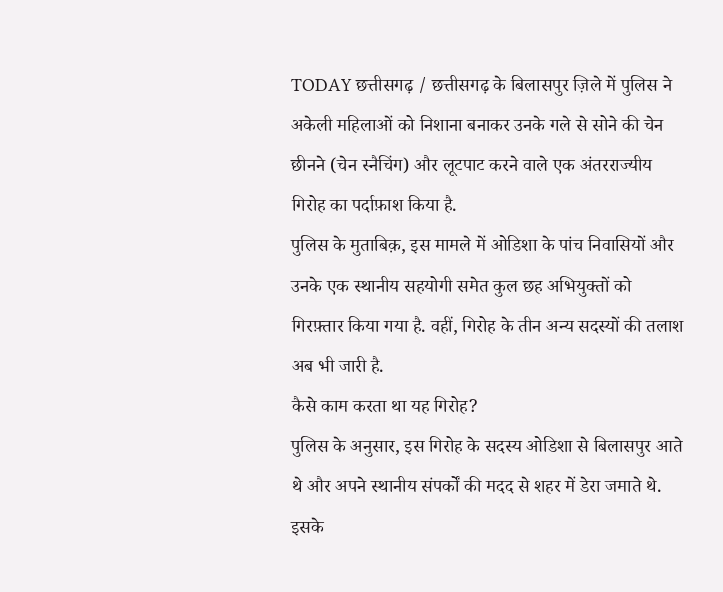TODAY छत्तीसगढ़ / छत्तीसगढ़ के बिलासपुर ज़िले में पुलिस ने अकेली महिलाओं को निशाना बनाकर उनके गले से सोने की चेन छीनने (चेन स्नैचिंग) और लूटपाट करने वाले एक अंतरराज्यीय गिरोह का पर्दाफ़ाश किया है.
पुलिस के मुताबिक़, इस मामले में ओडिशा के पांच निवासियों और उनके एक स्थानीय सहयोगी समेत कुल छह अभियुक्तों को गिरफ़्तार किया गया है. वहीं, गिरोह के तीन अन्य सदस्यों की तलाश अब भी जारी है.
कैसे काम करता था यह गिरोह?
पुलिस के अनुसार, इस गिरोह के सदस्य ओडिशा से बिलासपुर आते थे और अपने स्थानीय संपर्कों की मदद से शहर में डेरा जमाते थे. इसके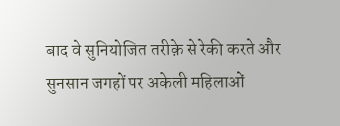बाद वे सुनियोजित तरीक़े से रेकी करते और सुनसान जगहों पर अकेली महिलाओं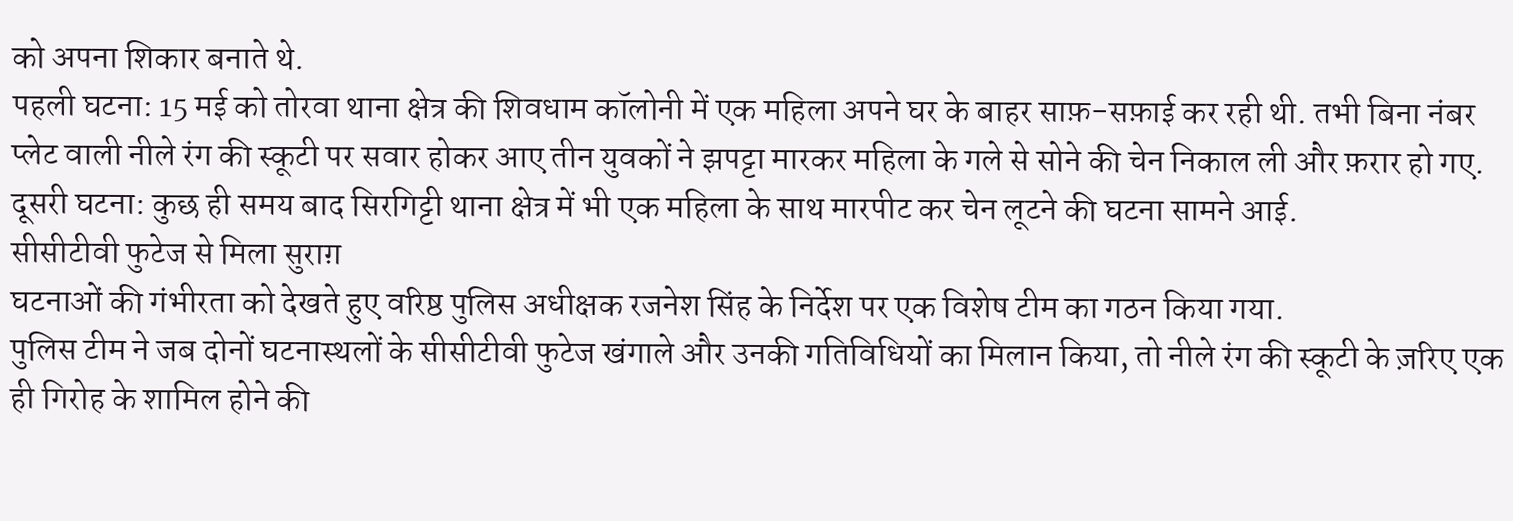को अपना शिकार बनाते थे.
पहली घटना: 15 मई को तोरवा थाना क्षेत्र की शिवधाम कॉलोनी में एक महिला अपने घर के बाहर साफ़-सफ़ाई कर रही थी. तभी बिना नंबर प्लेट वाली नीले रंग की स्कूटी पर सवार होकर आए तीन युवकों ने झपट्टा मारकर महिला के गले से सोने की चेन निकाल ली और फ़रार हो गए.
दूसरी घटना: कुछ ही समय बाद सिरगिट्टी थाना क्षेत्र में भी एक महिला के साथ मारपीट कर चेन लूटने की घटना सामने आई.
सीसीटीवी फुटेज से मिला सुराग़
घटनाओं की गंभीरता को देखते हुए वरिष्ठ पुलिस अधीक्षक रजनेश सिंह के निर्देश पर एक विशेष टीम का गठन किया गया.
पुलिस टीम ने जब दोनों घटनास्थलों के सीसीटीवी फुटेज खंगाले और उनकी गतिविधियों का मिलान किया, तो नीले रंग की स्कूटी के ज़रिए एक ही गिरोह के शामिल होने की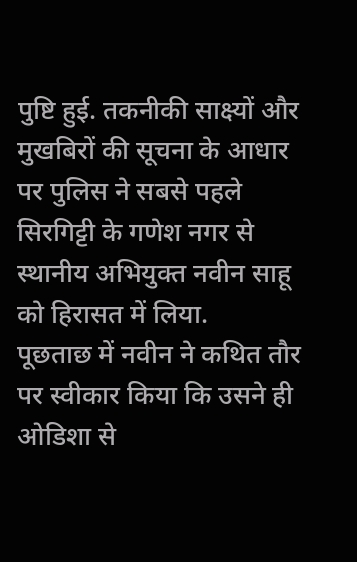पुष्टि हुई. तकनीकी साक्ष्यों और मुखबिरों की सूचना के आधार पर पुलिस ने सबसे पहले सिरगिट्टी के गणेश नगर से स्थानीय अभियुक्त नवीन साहू को हिरासत में लिया.
पूछताछ में नवीन ने कथित तौर पर स्वीकार किया कि उसने ही ओडिशा से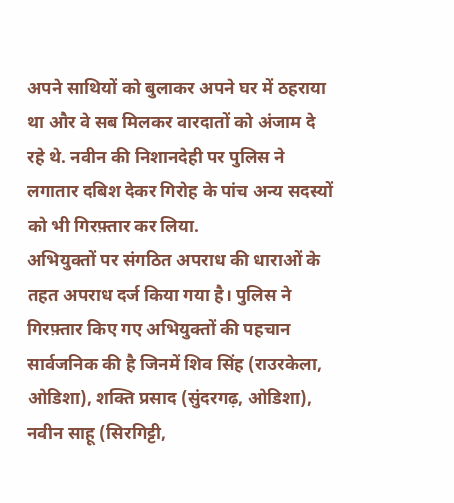अपने साथियों को बुलाकर अपने घर में ठहराया था और वे सब मिलकर वारदातों को अंजाम दे रहे थे. नवीन की निशानदेही पर पुलिस ने लगातार दबिश देकर गिरोह के पांच अन्य सदस्यों को भी गिरफ़्तार कर लिया.
अभियुक्तों पर संगठित अपराध की धाराओं के तहत अपराध दर्ज किया गया है। पुलिस ने गिरफ़्तार किए गए अभियुक्तों की पहचान सार्वजनिक की है जिनमें शिव सिंह (राउरकेला, ओडिशा), शक्ति प्रसाद (सुंदरगढ़, ओडिशा), नवीन साहू (सिरगिट्टी,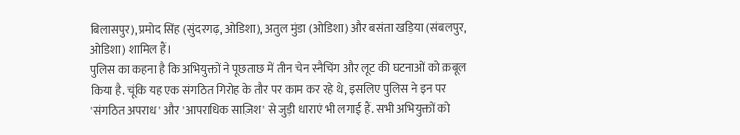बिलासपुर), प्रमोद सिंह (सुंदरगढ़, ओडिशा), अतुल मुंडा (ओडिशा) और बसंता खड़िया (संबलपुर, ओडिशा) शामिल हैं।
पुलिस का कहना है कि अभियुक्तों ने पूछताछ में तीन चेन स्नैचिंग और लूट की घटनाओं को क़बूल किया है. चूंकि यह एक संगठित गिरोह के तौर पर काम कर रहे थे, इसलिए पुलिस ने इन पर 'संगठित अपराध' और 'आपराधिक साज़िश' से जुड़ी धाराएं भी लगाई हैं. सभी अभियुक्तों को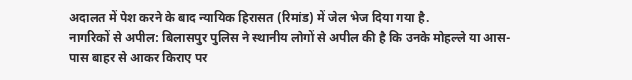अदालत में पेश करने के बाद न्यायिक हिरासत (रिमांड) में जेल भेज दिया गया है.
नागरिकों से अपील: बिलासपुर पुलिस ने स्थानीय लोगों से अपील की है कि उनके मोहल्ले या आस-पास बाहर से आकर किराए पर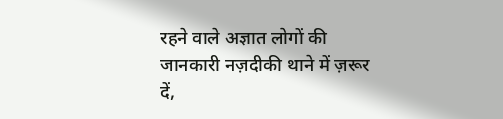रहने वाले अज्ञात लोगों की जानकारी नज़दीकी थाने में ज़रूर दें,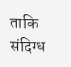ताकि संदिग्ध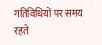गतिविधियों पर समय रहते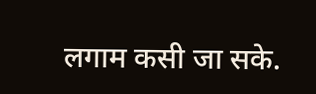लगाम कसी जा सके.